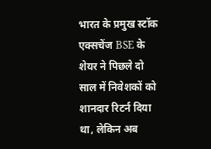भारत के प्रमुख स्टॉक एक्सचेंज BSE के शेयर ने पिछले दो साल में निवेशकों को शानदार रिटर्न दिया था, लेकिन अब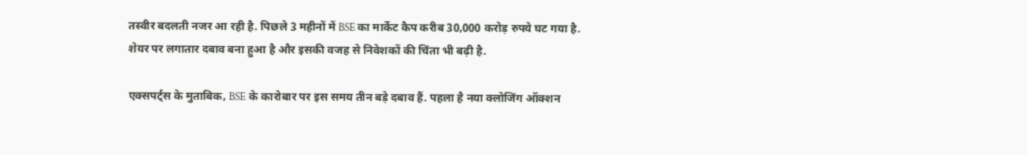तस्वीर बदलती नजर आ रही है. पिछले 3 महीनों में BSE का मार्केट कैप करीब 30,000 करोड़ रुपये घट गया है. शेयर पर लगातार दबाव बना हुआ है और इसकी वजह से निवेशकों की चिंता भी बढ़ी है.

एक्सपर्ट्स के मुताबिक, BSE के कारोबार पर इस समय तीन बड़े दबाव हैं. पहला है नया क्लोजिंग ऑक्शन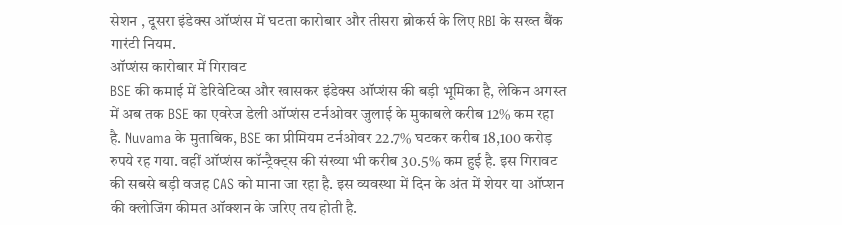सेशन , दूसरा इंडेक्स ऑप्शंस में घटता कारोबार और तीसरा ब्रोकर्स के लिए RBI के सख्त बैंक गारंटी नियम.
ऑप्शंस कारोबार में गिरावट
BSE की कमाई में डेरिवेटिव्स और खासकर इंडेक्स ऑप्शंस की बड़ी भूमिका है, लेकिन अगस्त में अब तक BSE का एवरेज डेली ऑप्शंस टर्नओवर जुलाई के मुकाबले करीब 12% कम रहा है. Nuvama के मुताबिक, BSE का प्रीमियम टर्नओवर 22.7% घटकर करीब 18,100 करोड़ रुपये रह गया. वहीं ऑप्शंस कॉन्ट्रैक्ट्स की संख्या भी करीब 30.5% कम हुई है. इस गिरावट की सबसे बड़ी वजह CAS को माना जा रहा है. इस व्यवस्था में दिन के अंत में शेयर या ऑप्शन की क्लोजिंग कीमत ऑक्शन के जरिए तय होती है.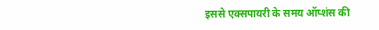इससे एक्सपायरी के समय ऑप्शंस की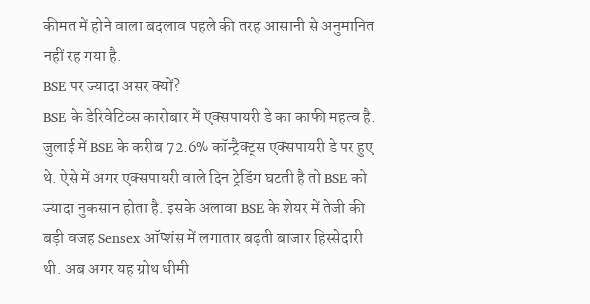कीमत में होने वाला बदलाव पहले की तरह आसानी से अनुमानित नहीं रह गया है.
BSE पर ज्यादा असर क्यों?
BSE के डेरिवेटिव्स कारोबार में एक्सपायरी डे का काफी महत्व है. जुलाई में BSE के करीब 72.6% कॉन्ट्रैक्ट्स एक्सपायरी डे पर हुए थे. ऐसे में अगर एक्सपायरी वाले दिन ट्रेडिंग घटती है तो BSE को ज्यादा नुकसान होता है. इसके अलावा BSE के शेयर में तेजी की बड़ी वजह Sensex ऑप्शंस में लगातार बढ़ती बाजार हिस्सेदारी थी. अब अगर यह ग्रोथ धीमी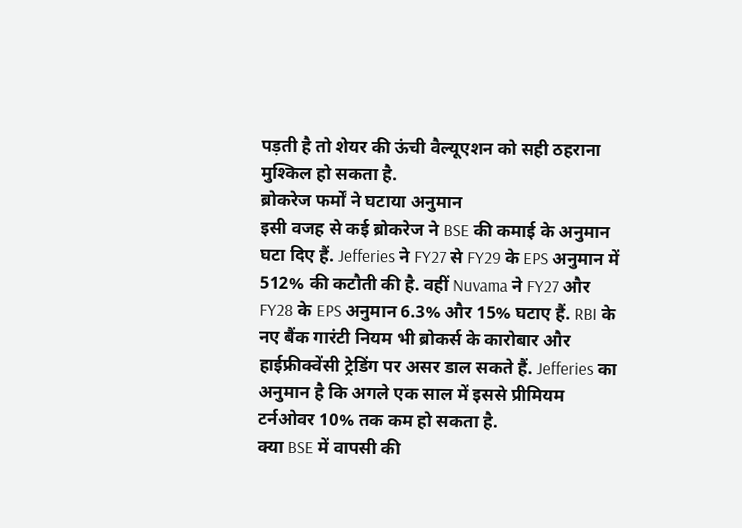पड़ती है तो शेयर की ऊंची वैल्यूएशन को सही ठहराना मुश्किल हो सकता है.
ब्रोकरेज फर्मों ने घटाया अनुमान
इसी वजह से कई ब्रोकरेज ने BSE की कमाई के अनुमान घटा दिए हैं. Jefferies ने FY27 से FY29 के EPS अनुमान में 512% की कटौती की है. वहीं Nuvama ने FY27 और FY28 के EPS अनुमान 6.3% और 15% घटाए हैं. RBI के नए बैंक गारंटी नियम भी ब्रोकर्स के कारोबार और हाईफ्रीक्वेंसी ट्रेडिंग पर असर डाल सकते हैं. Jefferies का अनुमान है कि अगले एक साल में इससे प्रीमियम टर्नओवर 10% तक कम हो सकता है.
क्या BSE में वापसी की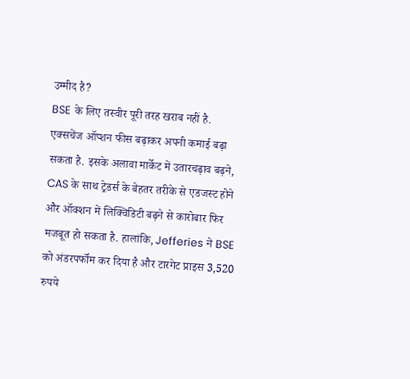उम्मीद है?
BSE के लिए तस्वीर पूरी तरह खराब नहीं है. एक्सचेंज ऑप्शन फीस बढ़ाकर अपनी कमाई बढ़ा सकता है. इसके अलावा मार्केट में उतारचढ़ाव बढ़ने, CAS के साथ ट्रेडर्स के बेहतर तरीके से एडजस्ट होने और ऑक्शन में लिक्विडिटी बढ़ने से कारोबार फिर मजबूत हो सकता है. हालांकि, Jefferies ने BSE को अंडरपर्फॉम कर दिया है और टारगेट प्राइस 3,520 रुपये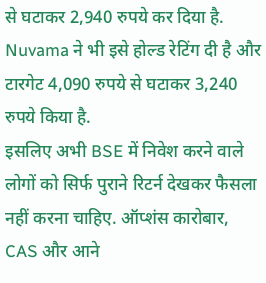से घटाकर 2,940 रुपये कर दिया है. Nuvama ने भी इसे होल्ड रेटिंग दी है और टारगेट 4,090 रुपये से घटाकर 3,240 रुपये किया है.
इसलिए अभी BSE में निवेश करने वाले लोगों को सिर्फ पुराने रिटर्न देखकर फैसला नहीं करना चाहिए. ऑप्शंस कारोबार, CAS और आने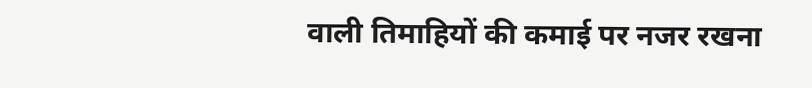वाली तिमाहियों की कमाई पर नजर रखना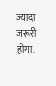ज्यादा जरूरी होगा.